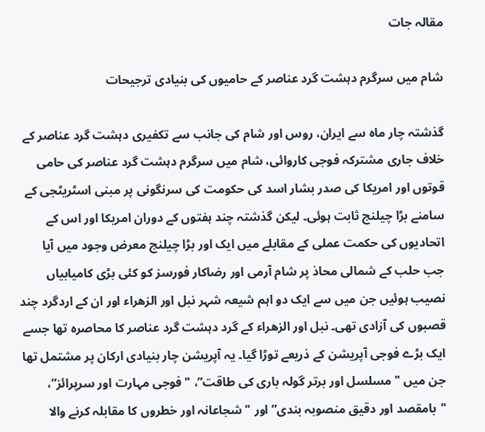مقالہ جات

شام میں سرگرم دہشت گرد عناصر کے حامیوں کی بنیادی ترجیحات

گذشتہ چار ماہ سے ایران، روس اور شام کی جانب سے تکفیری دہشت گرد عناصر کے خلاف جاری مشترکہ فوجی کاروائی، شام میں سرگرم دہشت گرد عناصر کی حامی قوتوں اور امریکا کی صدر بشار اسد کی حکومت کی سرنگونی پر مبنی اسٹریٹجی کے سامنے بڑا چیلنج ثابت ہوئی۔ لیکن گذشتہ چند ہفتوں کے دوران امریکا اور اس کے اتحادیوں کی حکمت عملی کے مقابلے میں ایک اور بڑا چیلنج معرض وجود میں آیا جب حلب کے شمالی محاذ پر شام آرمی اور رضاکار فورسز کو کئی بڑی کامیابیاں نصیب ہوئیں جن میں سے ایک دو اہم شیعہ شہر نبل اور الزھراء اور ان کے اردگرد چند قصبوں کی آزادی تھی۔ نبل اور الزھراء کے گرد دہشت گرد عناصر کا محاصرہ تھا جسے ایک بڑے فوجی آپریشن کے ذریعے توڑا گیا۔ یہ آپریشن چار بنیادی ارکان پر مشتمل تھا جن میں "مسلسل اور برتر گولہ باری کی طاقت”، "فوجی مہارت اور سرپرائز”، "بامقصد اور دقیق منصوبہ بندی” اور "شجاعانہ اور خطروں کا مقابلہ کرنے والا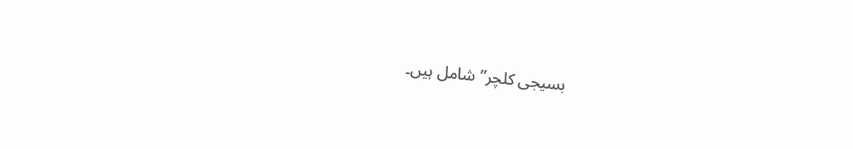بسیجی کلچر” شامل ہیں۔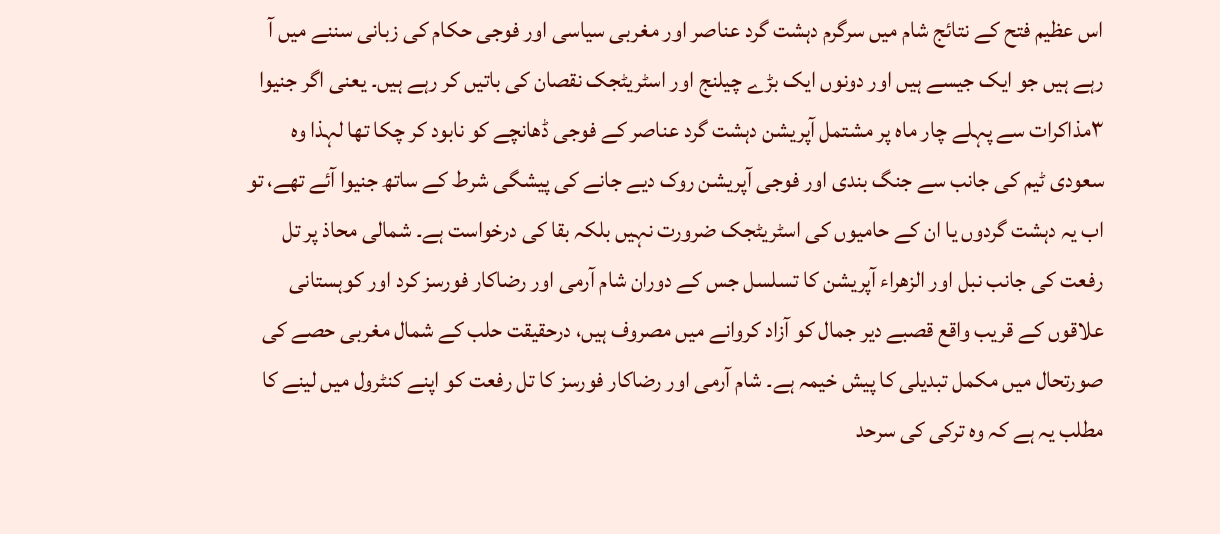اس عظیم فتح کے نتائج شام میں سرگرم دہشت گرد عناصر اور مغربی سیاسی اور فوجی حکام کی زبانی سننے میں آ رہے ہیں جو ایک جیسے ہیں اور دونوں ایک بڑے چیلنج اور اسٹریٹجک نقصان کی باتیں کر رہے ہیں۔ یعنی اگر جنیوا ۳مذاکرات سے پہلے چار ماہ پر مشتمل آپریشن دہشت گرد عناصر کے فوجی ڈھانچے کو نابود کر چکا تھا لہذا وہ سعودی ٹیم کی جانب سے جنگ بندی اور فوجی آپریشن روک دیے جانے کی پیشگی شرط کے ساتھ جنیوا آئے تھے، تو اب یہ دہشت گردوں یا ان کے حامیوں کی اسٹریٹجک ضرورت نہیں بلکہ بقا کی درخواست ہے۔ شمالی محاذ پر تل رفعت کی جانب نبل اور الزھراء آپریشن کا تسلسل جس کے دوران شام آرمی اور رضاکار فورسز کرد اور کوہستانی علاقوں کے قریب واقع قصبے دیر جمال کو آزاد کروانے میں مصروف ہیں، درحقیقت حلب کے شمال مغربی حصے کی صورتحال میں مکمل تبدیلی کا پیش خیمہ ہے۔ شام آرمی اور رضاکار فورسز کا تل رفعت کو اپنے کنٹرول میں لینے کا مطلب یہ ہے کہ وہ ترکی کی سرحد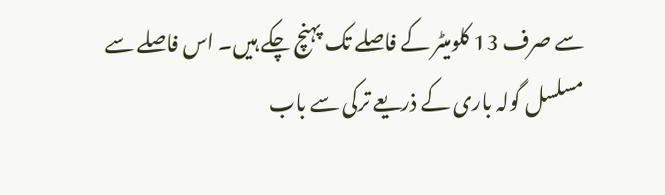سے صرف 13 کلومیٹر کے فاصلے تک پہنچ چکے ہیں۔ اس فاصلے سے مسلسل گولہ باری کے ذریعے ترکی سے باب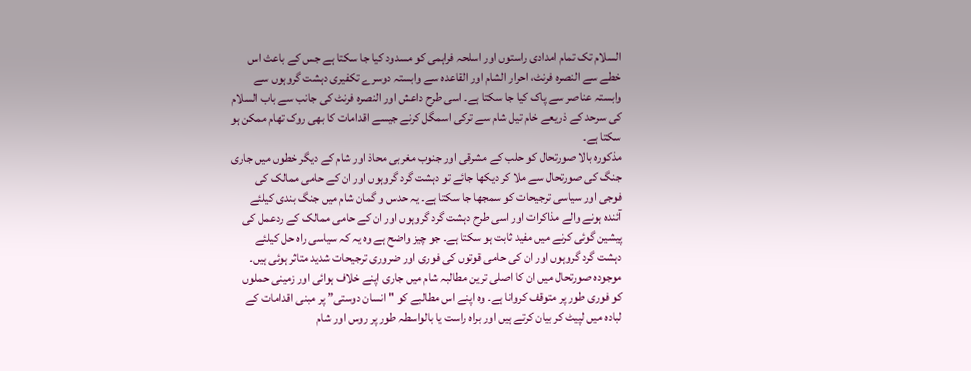السلام تک تمام امدادی راستوں اور اسلحہ فراہمی کو مسدود کیا جا سکتا ہے جس کے باعث اس خطے سے النصرہ فرنٹ، احرار الشام اور القاعدہ سے وابستہ دوسرے تکفیری دہشت گروہوں سے وابستہ عناصر سے پاک کیا جا سکتا ہے۔ اسی طرح داعش اور النصرہ فرنٹ کی جانب سے باب السلام کی سرحد کے ذریعے خام تیل شام سے ترکی اسمگل کرنے جیسے اقدامات کا بھی روک تھام ممکن ہو سکتا ہے۔
مذکورہ بالا صورتحال کو حلب کے مشرقی اور جنوب مغربی محاذ اور شام کے دیگر خطوں میں جاری جنگ کی صورتحال سے ملا کر دیکھا جائے تو دہشت گرد گروہوں اور ان کے حامی ممالک کی فوجی اور سیاسی ترجیحات کو سمجھا جا سکتا ہے۔ یہ حدس و گمان شام میں جنگ بندی کیلئے آئندہ ہونے والے مذاکرات اور اسی طرح دہشت گرد گروہوں اور ان کے حامی ممالک کے ردعمل کی پیشین گوئی کرنے میں مفید ثابت ہو سکتا ہے۔ جو چیز واضح ہے وہ یہ کہ سیاسی راہ حل کیلئے دہشت گرد گروہوں اور ان کی حامی قوتوں کی فوری اور ضروری ترجیحات شدید متاثر ہوئی ہیں۔ موجودہ صورتحال میں ان کا اصلی ترین مطالبہ شام میں جاری اپنے خلاف ہوائی اور زمینی حملوں کو فوری طور پر متوقف کروانا ہے۔ وہ اپنے اس مطالبے کو "انسان دوستی” پر مبنی اقدامات کے لبادہ میں لپیٹ کر بیان کرتے ہیں اور براہ راست یا بالواسطہ طور پر روس اور شام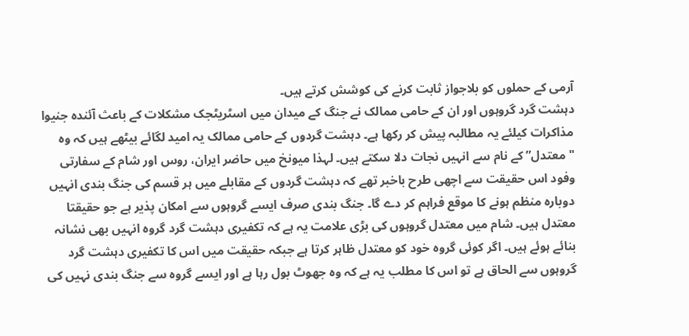آرمی کے حملوں کو بلاجواز ثابت کرنے کی کوشش کرتے ہیں۔
دہشت گرد گروہوں اور ان کے حامی ممالک نے جنگ کے میدان میں اسٹریٹجک مشکلات کے باعث آئندہ جنیوا مذاکرات کیلئے یہ مطالبہ پیش کر رکھا ہے۔ دہشت گردوں کے حامی ممالک یہ امید لگائے بیٹھے ہیں کہ وہ "معتدل” کے نام سے انہیں نجات دلا سکتے ہیں۔ لہذا میونخ میں حاضر ایران، روس اور شام کے سفارتی وفود اس حقیقت سے اچھی طرح باخبر تھے کہ دہشت گردوں کے مقابلے میں ہر قسم کی جنگ بندی انہیں دوبارہ منظم ہونے کا موقع فراہم کر دے گا۔ جنگ بندی صرف ایسے گروہوں سے امکان پذیر ہے جو حقیقتا معتدل ہیں۔ شام میں معتدل گروہوں کی بڑی علامت یہ ہے کہ تکفیری دہشت گرد گروہ انہیں بھی نشانہ بنائے ہوئے ہیں۔ اگر کوئی گروہ خود کو معتدل ظاہر کرتا ہے جبکہ حقیقت میں اس کا تکفیری دہشت گرد گروہوں سے الحاق ہے تو اس کا مطلب یہ ہے کہ وہ جھوٹ بول رہا ہے اور ایسے گروہ سے جنگ بندی نہیں کی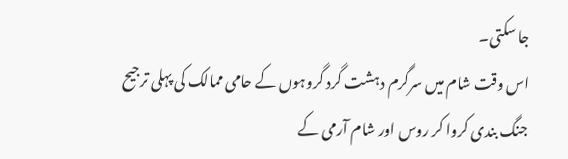جا سکتی۔
اس وقت شام میں سرگرم دہشت گرد گروہوں کے حامی ممالک کی پہلی ترجیح جنگ بندی کروا کر روس اور شام آرمی کے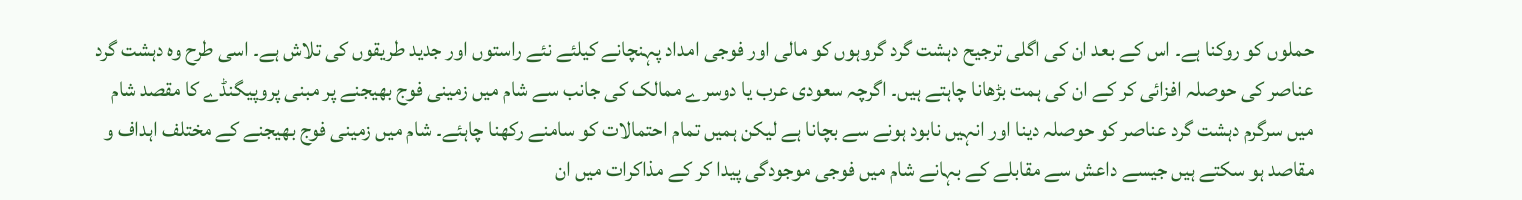حملوں کو روکنا ہے۔ اس کے بعد ان کی اگلی ترجیح دہشت گرد گروہوں کو مالی اور فوجی امداد پہنچانے کیلئے نئے راستوں اور جدید طریقوں کی تلاش ہے۔ اسی طرح وہ دہشت گرد عناصر کی حوصلہ افزائی کر کے ان کی ہمت بڑھانا چاہتے ہیں۔ اگرچہ سعودی عرب یا دوسرے ممالک کی جانب سے شام میں زمینی فوج بھیجنے پر مبنی پروپیگنڈے کا مقصد شام میں سرگرم دہشت گرد عناصر کو حوصلہ دینا اور انہیں نابود ہونے سے بچانا ہے لیکن ہمیں تمام احتمالات کو سامنے رکھنا چاہئے۔ شام میں زمینی فوج بھیجنے کے مختلف اہداف و مقاصد ہو سکتے ہیں جیسے داعش سے مقابلے کے بہانے شام میں فوجی موجودگی پیدا کر کے مذاکرات میں ان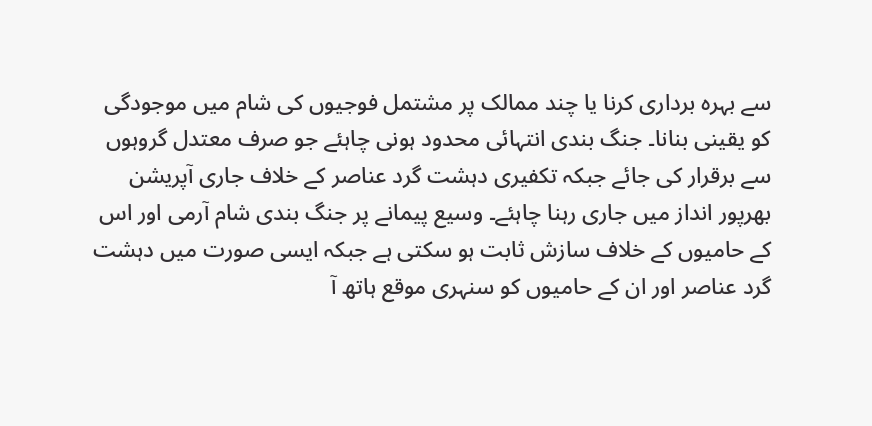سے بہرہ برداری کرنا یا چند ممالک پر مشتمل فوجیوں کی شام میں موجودگی کو یقینی بنانا۔ جنگ بندی انتہائی محدود ہونی چاہئے جو صرف معتدل گروہوں سے برقرار کی جائے جبکہ تکفیری دہشت گرد عناصر کے خلاف جاری آپریشن بھرپور انداز میں جاری رہنا چاہئے۔ وسیع پیمانے پر جنگ بندی شام آرمی اور اس کے حامیوں کے خلاف سازش ثابت ہو سکتی ہے جبکہ ایسی صورت میں دہشت گرد عناصر اور ان کے حامیوں کو سنہری موقع ہاتھ آ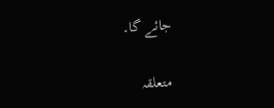جائے گا۔

متعلقہ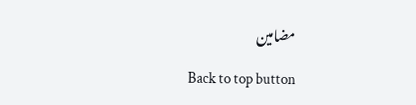مضامین

Back to top button